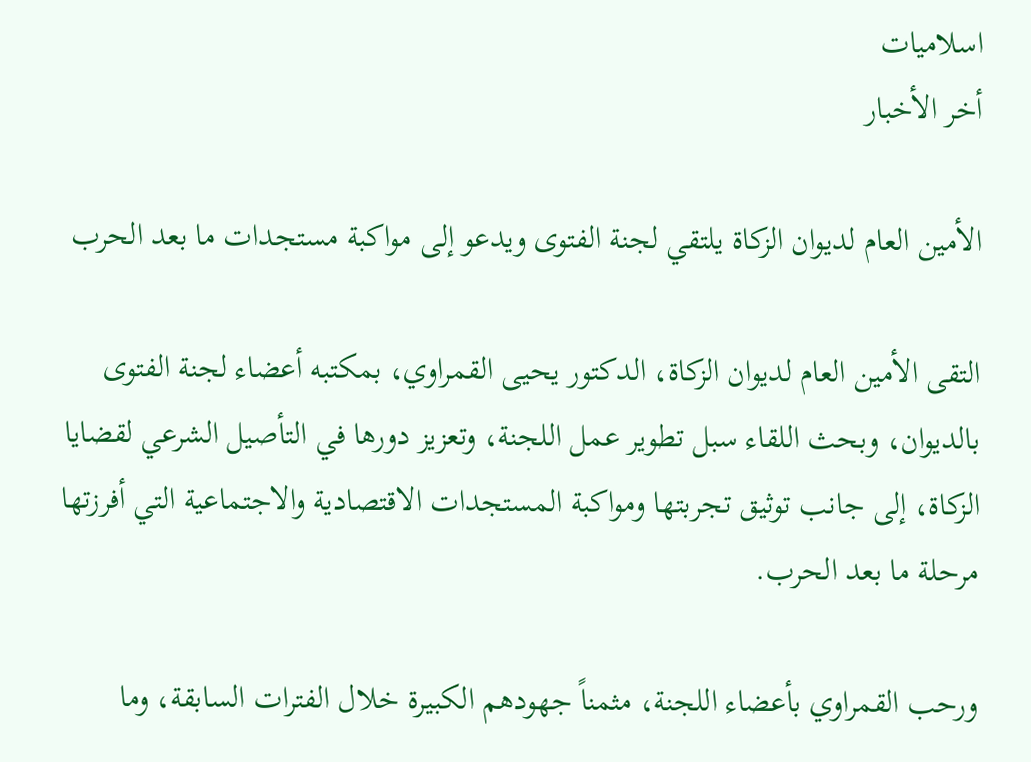اسلاميات
أخر الأخبار

الأمين العام لديوان الزكاة يلتقي لجنة الفتوى ويدعو إلى مواكبة مستجدات ما بعد الحرب

التقى الأمين العام لديوان الزكاة، الدكتور يحيى القمراوي، بمكتبه أعضاء لجنة الفتوى بالديوان، وبحث اللقاء سبل تطوير عمل اللجنة، وتعزيز دورها في التأصيل الشرعي لقضايا الزكاة، إلى جانب توثيق تجربتها ومواكبة المستجدات الاقتصادية والاجتماعية التي أفرزتها مرحلة ما بعد الحرب.

ورحب القمراوي بأعضاء اللجنة، مثمناً جهودهم الكبيرة خلال الفترات السابقة، وما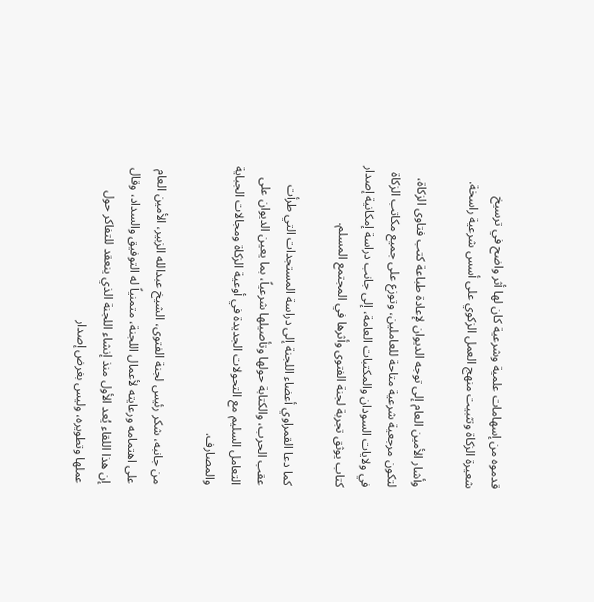قدموه من إسهامات علمية وشرعية كان لها أثر واضح في ترسيخ شعيرة الزكاة وتثبيت منهج العمل الزكوي على أسس شرعية راسخة.

وأشار الأمين العام إلى توجه الديوان لإعادة طباعة كتب فتاوى الزكاة، لتكون مرجعية شرعية متاحة للعاملين، وتوزع على جميع مكاتب الزكاة في ولايات السودان والمكتبات العامة، إلى جانب دراسة إمكانية إصدار كتاب يوثق تجربة لجنة الفتوى وأثرها في المجتمع المسلم.

كما دعا القمراوي أعضاء اللجنة إلى دراسة المستجدات التي طرأت عقب الحرب، والكتابة حولها وتأصيلها شرعياً، بما يعين الديوان على التعامل السليم مع التحولات الجديدة في أوعية الزكاة ومجالات الجباية والمصارف.

من جانبه، شكر رئيس لجنة الفتوى، الشيخ عبدالله الزبير، الأمين العام على اهتمامه ورعايته لأعمال اللجنة، متمنياً له التوفيق والسداد، وقال إن هذا اللقاء يُعد الأول منذ إنشاء اللجنة الذي ينعقد للتفاكر حول عملها وتطويره، وليس بغرض إصدار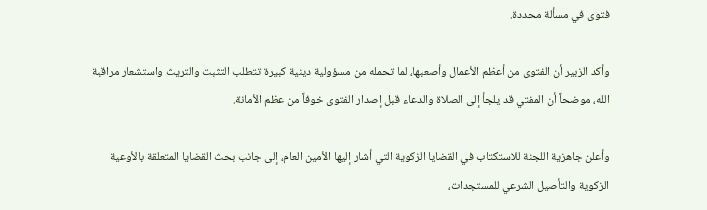فتوى في مسألة محددة.

وأكد الزبير أن الفتوى من أعظم الأعمال وأصعبها، لما تحمله من مسؤولية دينية كبيرة تتطلب التثبت والتريث واستشعار مراقبة الله، موضحاً أن المفتي قد يلجأ إلى الصلاة والدعاء قبل إصدار الفتوى خوفاً من عظم الأمانة.

وأعلن جاهزية اللجنة للاستكتاب في القضايا الزكوية التي أشار إليها الأمين العام، إلى جانب بحث القضايا المتعلقة بالأوعية الزكوية والتأصيل الشرعي للمستجدات،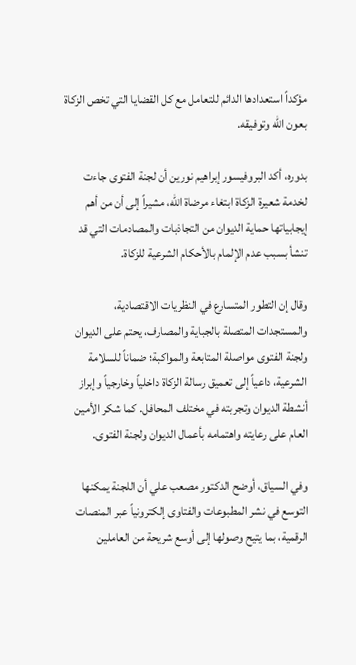مؤكداً استعدادها الدائم للتعامل مع كل القضايا التي تخص الزكاة بعون الله وتوفيقه.

بدوره، أكد البروفيسور إبراهيم نورين أن لجنة الفتوى جاءت لخدمة شعيرة الزكاة ابتغاء مرضاة الله، مشيراً إلى أن من أهم إيجابياتها حماية الديوان من التجاذبات والمصادمات التي قد تنشأ بسبب عدم الإلمام بالأحكام الشرعية للزكاة.

وقال إن التطور المتسارع في النظريات الاقتصادية، والمستجدات المتصلة بالجباية والمصارف، يحتم على الديوان ولجنة الفتوى مواصلة المتابعة والمواكبة؛ ضماناً للسلامة الشرعية، داعياً إلى تعميق رسالة الزكاة داخلياً وخارجياً وإبراز أنشطة الديوان وتجربته في مختلف المحافل. كما شكر الأمين العام على رعايته واهتمامه بأعمال الديوان ولجنة الفتوى.

وفي السياق، أوضح الدكتور مصعب علي أن اللجنة يمكنها التوسع في نشر المطبوعات والفتاوى إلكترونياً عبر المنصات الرقمية، بما يتيح وصولها إلى أوسع شريحة من العاملين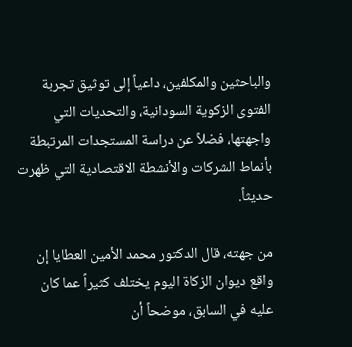والباحثين والمكلفين، داعياً إلى توثيق تجربة الفتوى الزكوية السودانية، والتحديات التي واجهتها، فضلاً عن دراسة المستجدات المرتبطة بأنماط الشركات والأنشطة الاقتصادية التي ظهرت حديثاً.

من جهته، قال الدكتور محمد الأمين العطايا إن واقع ديوان الزكاة اليوم يختلف كثيراً عما كان عليه في السابق، موضحاً أن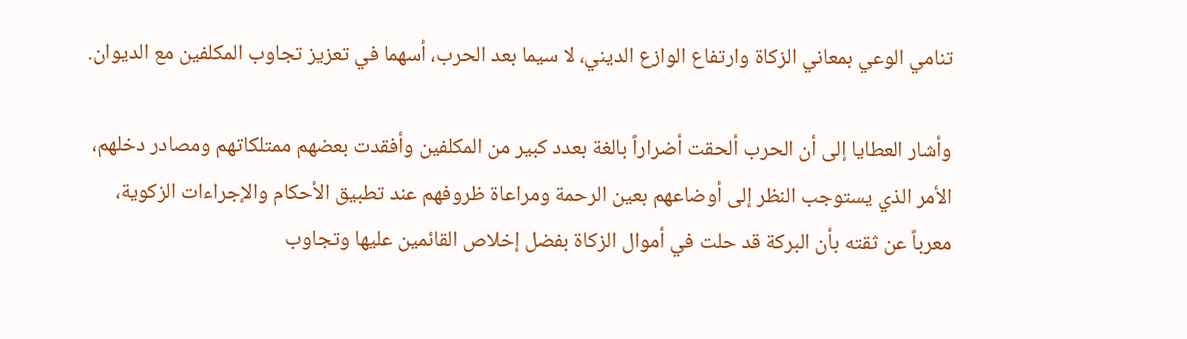تنامي الوعي بمعاني الزكاة وارتفاع الوازع الديني، لا سيما بعد الحرب، أسهما في تعزيز تجاوب المكلفين مع الديوان.

وأشار العطايا إلى أن الحرب ألحقت أضراراً بالغة بعدد كبير من المكلفين وأفقدت بعضهم ممتلكاتهم ومصادر دخلهم، الأمر الذي يستوجب النظر إلى أوضاعهم بعين الرحمة ومراعاة ظروفهم عند تطبيق الأحكام والإجراءات الزكوية، معرباً عن ثقته بأن البركة قد حلت في أموال الزكاة بفضل إخلاص القائمين عليها وتجاوب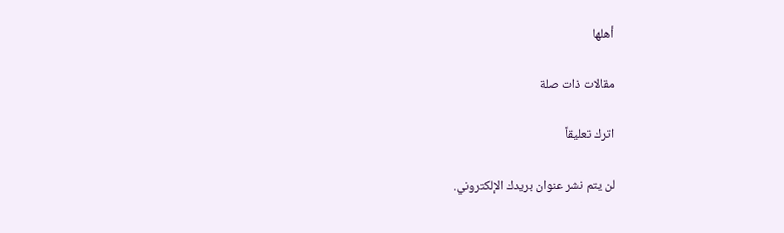أهلها

مقالات ذات صلة

اترك تعليقاً

لن يتم نشر عنوان بريدك الإلكتروني.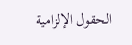الحقول الإلزامية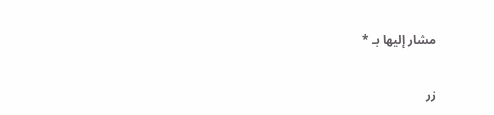مشار إليها بـ *

زر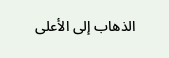الذهاب إلى الأعلى